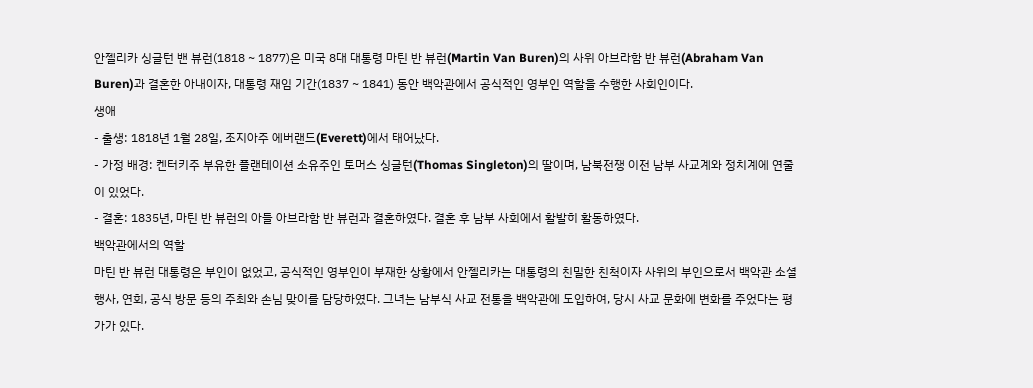안젤리카 싱글턴 밴 뷰런(1818 ~ 1877)은 미국 8대 대통령 마틴 반 뷰런(Martin Van Buren)의 사위 아브라함 반 뷰런(Abraham Van Buren)과 결혼한 아내이자, 대통령 재임 기간(1837 ~ 1841) 동안 백악관에서 공식적인 영부인 역할을 수행한 사회인이다.
생애
- 출생: 1818년 1월 28일, 조지아주 에버랜드(Everett)에서 태어났다.
- 가정 배경: 켄터키주 부유한 플랜테이션 소유주인 토머스 싱글턴(Thomas Singleton)의 딸이며, 남북전쟁 이전 남부 사교계와 정치계에 연줄이 있었다.
- 결혼: 1835년, 마틴 반 뷰런의 아들 아브라함 반 뷰런과 결혼하였다. 결혼 후 남부 사회에서 활발히 활동하였다.
백악관에서의 역할
마틴 반 뷰런 대통령은 부인이 없었고, 공식적인 영부인이 부재한 상황에서 안젤리카는 대통령의 친밀한 친척이자 사위의 부인으로서 백악관 소셜 행사, 연회, 공식 방문 등의 주최와 손님 맞이를 담당하였다. 그녀는 남부식 사교 전통을 백악관에 도입하여, 당시 사교 문화에 변화를 주었다는 평가가 있다.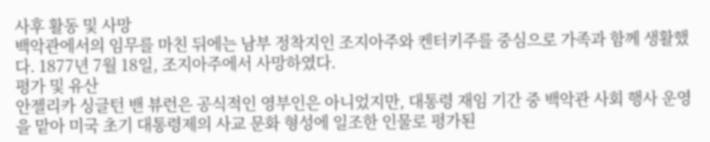사후 활동 및 사망
백악관에서의 임무를 마친 뒤에는 남부 정착지인 조지아주와 켄터키주를 중심으로 가족과 함께 생활했다. 1877년 7월 18일, 조지아주에서 사망하였다.
평가 및 유산
안젤리카 싱글턴 밴 뷰런은 공식적인 영부인은 아니었지만, 대통령 재임 기간 중 백악관 사회 행사 운영을 맡아 미국 초기 대통령제의 사교 문화 형성에 일조한 인물로 평가된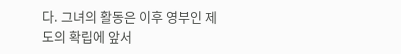다. 그녀의 활동은 이후 영부인 제도의 확립에 앞서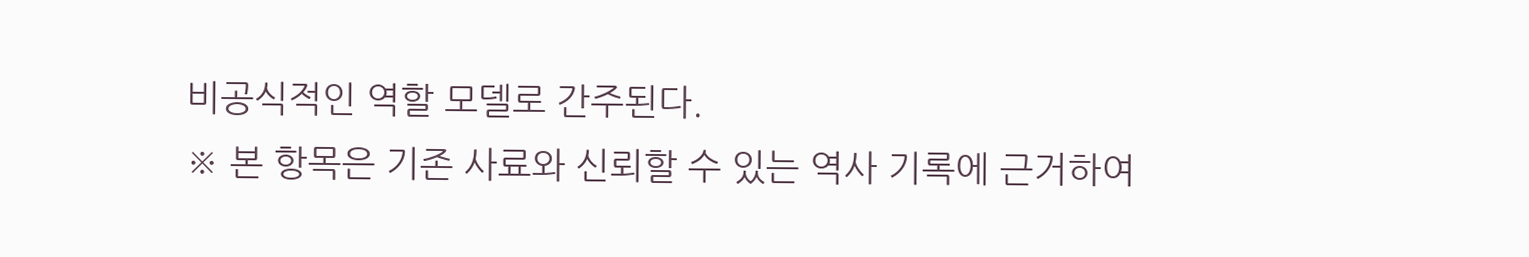비공식적인 역할 모델로 간주된다.
※ 본 항목은 기존 사료와 신뢰할 수 있는 역사 기록에 근거하여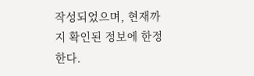작성되었으며, 현재까지 확인된 정보에 한정한다.